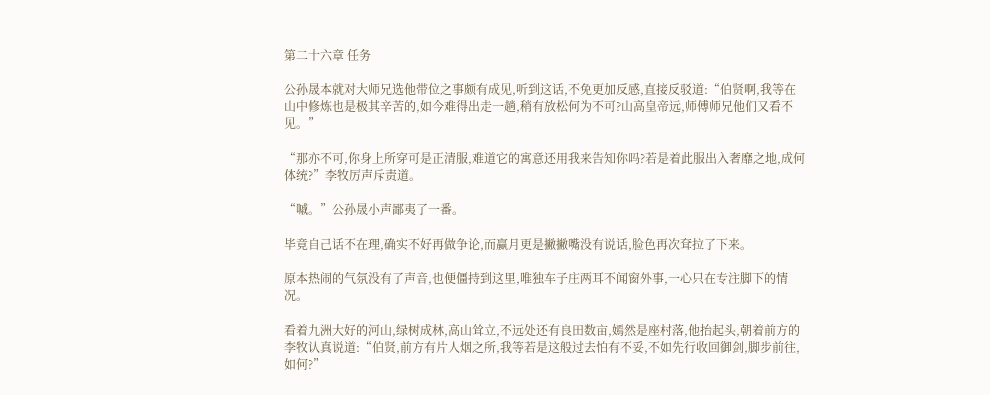第二十六章 任务

公孙晟本就对大师兄选他带位之事颇有成见,听到这话,不免更加反感,直接反驳道:“伯贤啊,我等在山中修炼也是极其辛苦的,如今难得出走一趟,稍有放松何为不可?山高皇帝远,师傅师兄他们又看不见。”

“那亦不可,你身上所穿可是正清服,难道它的寓意还用我来告知你吗?若是着此服出入奢靡之地,成何体统?”李牧厉声斥责道。

“嘁。”公孙晟小声鄙夷了一番。

毕竟自己话不在理,确实不好再做争论,而赢月更是撇撇嘴没有说话,脸色再次耷拉了下来。

原本热闹的气氛没有了声音,也便僵持到这里,唯独车子庄两耳不闻窗外事,一心只在专注脚下的情况。

看着九洲大好的河山,绿树成林,高山耸立,不远处还有良田数亩,嫣然是座村落,他抬起头,朝着前方的李牧认真说道:“伯贤,前方有片人烟之所,我等若是这般过去怕有不妥,不如先行收回御剑,脚步前往,如何?”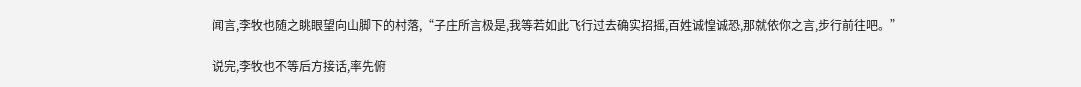闻言,李牧也随之眺眼望向山脚下的村落,“子庄所言极是,我等若如此飞行过去确实招摇,百姓诚惶诚恐,那就依你之言,步行前往吧。”

说完,李牧也不等后方接话,率先俯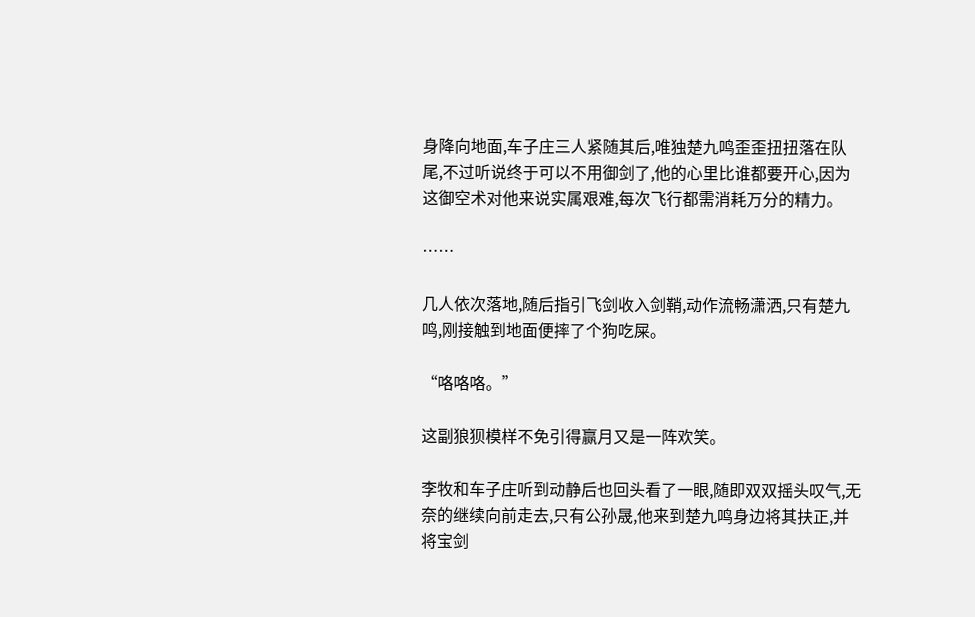身降向地面,车子庄三人紧随其后,唯独楚九鸣歪歪扭扭落在队尾,不过听说终于可以不用御剑了,他的心里比谁都要开心,因为这御空术对他来说实属艰难,每次飞行都需消耗万分的精力。

……

几人依次落地,随后指引飞剑收入剑鞘,动作流畅潇洒,只有楚九鸣,刚接触到地面便摔了个狗吃屎。

“咯咯咯。”

这副狼狈模样不免引得赢月又是一阵欢笑。

李牧和车子庄听到动静后也回头看了一眼,随即双双摇头叹气,无奈的继续向前走去,只有公孙晟,他来到楚九鸣身边将其扶正,并将宝剑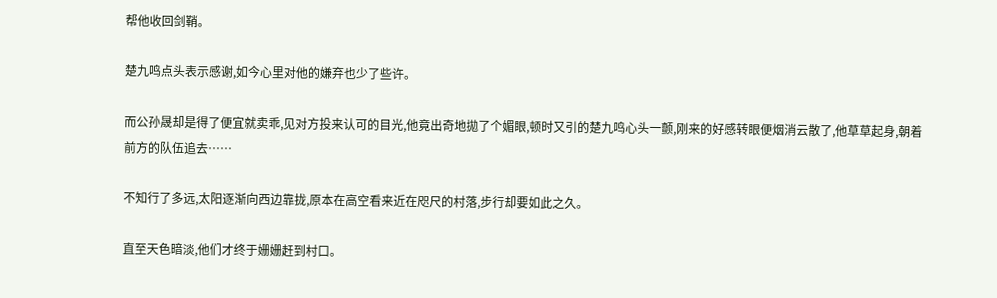帮他收回剑鞘。

楚九鸣点头表示感谢,如今心里对他的嫌弃也少了些许。

而公孙晟却是得了便宜就卖乖,见对方投来认可的目光,他竟出奇地拋了个媚眼,顿时又引的楚九鸣心头一颤,刚来的好感转眼便烟消云散了,他草草起身,朝着前方的队伍追去……

不知行了多远,太阳逐渐向西边靠拢,原本在高空看来近在咫尺的村落,步行却要如此之久。

直至天色暗淡,他们才终于姗姗赶到村口。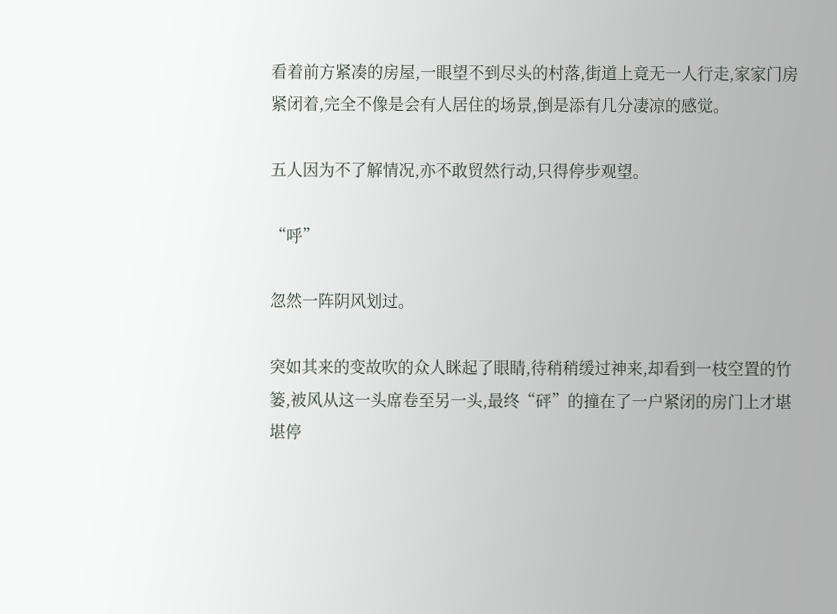看着前方紧凑的房屋,一眼望不到尽头的村落,街道上竟无一人行走,家家门房紧闭着,完全不像是会有人居住的场景,倒是添有几分凄凉的感觉。

五人因为不了解情况,亦不敢贸然行动,只得停步观望。

“呼”

忽然一阵阴风划过。

突如其来的变故吹的众人眯起了眼睛,待稍稍缓过神来,却看到一枝空置的竹篓,被风从这一头席卷至另一头,最终“砰”的撞在了一户紧闭的房门上才堪堪停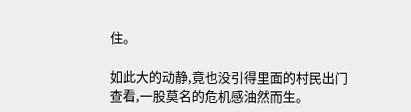住。

如此大的动静,竟也没引得里面的村民出门查看,一股莫名的危机感油然而生。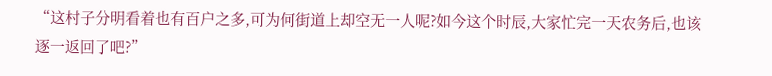“这村子分明看着也有百户之多,可为何街道上却空无一人呢?如今这个时辰,大家忙完一天农务后,也该逐一返回了吧?”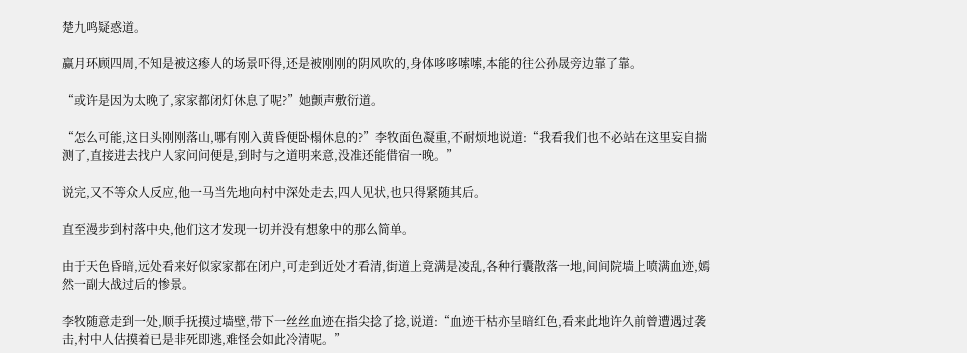楚九鸣疑惑道。

赢月环顾四周,不知是被这瘆人的场景吓得,还是被刚刚的阴风吹的,身体哆哆嗦嗦,本能的往公孙晟旁边靠了靠。

“或许是因为太晚了,家家都闭灯休息了呢?”她颤声敷衍道。

“怎么可能,这日头刚刚落山,哪有刚入黄昏便卧榻休息的?”李牧面色凝重,不耐烦地说道:“我看我们也不必站在这里妄自揣测了,直接进去找户人家问问便是,到时与之道明来意,没准还能借宿一晚。”

说完,又不等众人反应,他一马当先地向村中深处走去,四人见状,也只得紧随其后。

直至漫步到村落中央,他们这才发现一切并没有想象中的那么简单。

由于天色昏暗,远处看来好似家家都在闭户,可走到近处才看清,街道上竟满是凌乱,各种行囊散落一地,间间院墙上喷满血迹,嫣然一副大战过后的惨景。

李牧随意走到一处,顺手抚摸过墙壁,带下一丝丝血迹在指尖捻了捻,说道:“血迹干枯亦呈暗红色,看来此地许久前曾遭遇过袭击,村中人估摸着已是非死即逃,难怪会如此冷清呢。”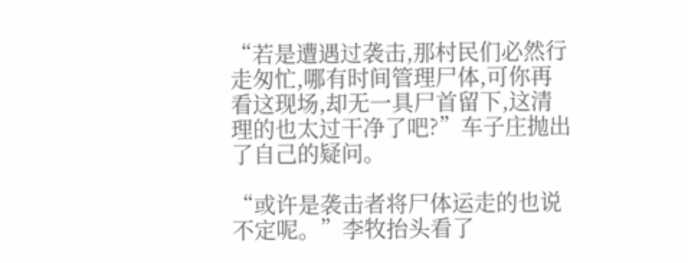“若是遭遇过袭击,那村民们必然行走匆忙,哪有时间管理尸体,可你再看这现场,却无一具尸首留下,这清理的也太过干净了吧?”车子庄抛出了自己的疑问。

“或许是袭击者将尸体运走的也说不定呢。”李牧抬头看了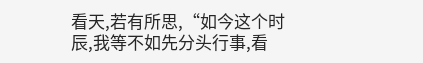看天,若有所思,“如今这个时辰,我等不如先分头行事,看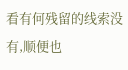看有何残留的线索没有,顺便也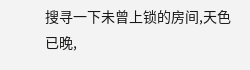搜寻一下未曾上锁的房间,天色已晚,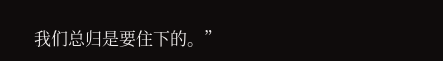我们总归是要住下的。”